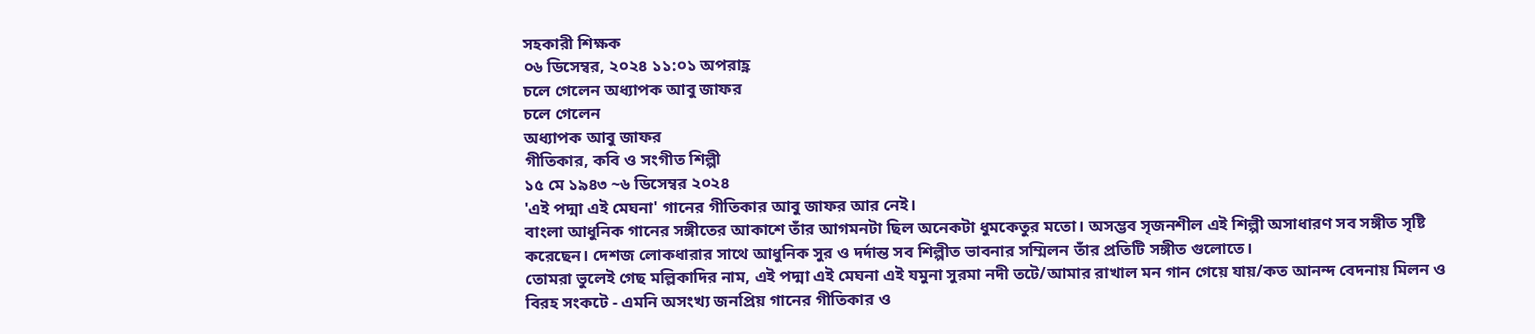সহকারী শিক্ষক
০৬ ডিসেম্বর, ২০২৪ ১১:০১ অপরাহ্ণ
চলে গেলেন অধ্যাপক আবু জাফর
চলে গেলেন
অধ্যাপক আবু জাফর
গীতিকার, কবি ও সংগীত শিল্পী
১৫ মে ১৯৪৩ ~৬ ডিসেম্বর ২০২৪
'এই পদ্মা এই মেঘনা' গানের গীতিকার আবু জাফর আর নেই।
বাংলা আধুনিক গানের সঙ্গীতের আকাশে তাঁর আগমনটা ছিল অনেকটা ধুমকেতুর মতো। অসম্ভব সৃজনশীল এই শিল্পী অসাধারণ সব সঙ্গীত সৃষ্টি করেছেন। দেশজ লোকধারার সাথে আধুনিক সুর ও দর্দান্ত সব শিল্পীত ভাবনার সম্মিলন তাঁর প্রতিটি সঙ্গীত গুলোতে।
তোমরা ভুলেই গেছ মল্লিকাদির নাম, এই পদ্মা এই মেঘনা এই যমুনা সুরমা নদী তটে/আমার রাখাল মন গান গেয়ে যায়/কত আনন্দ বেদনায় মিলন ও বিরহ সংকটে - এমনি অসংখ্য জনপ্রিয় গানের গীতিকার ও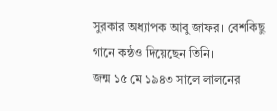সুরকার অধ্যাপক আবু জাফর। বেশকিছু গানে কন্ঠও দিয়েছেন তিনি।
জন্ম ১৫ মে ১৯৪৩ সালে লালনের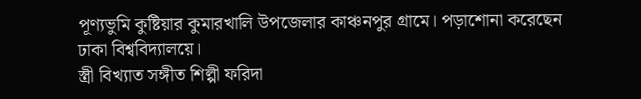পূণ্যভুমি কুষ্টিয়ার কুমারখালি উপজেলার কাঞ্চনপুর গ্রামে। পড়াশোনা করেছেন ঢাকা বিশ্ববিদ্যালয়ে।
স্ত্রী বিখ্যাত সঙ্গীত শিল্পী ফরিদা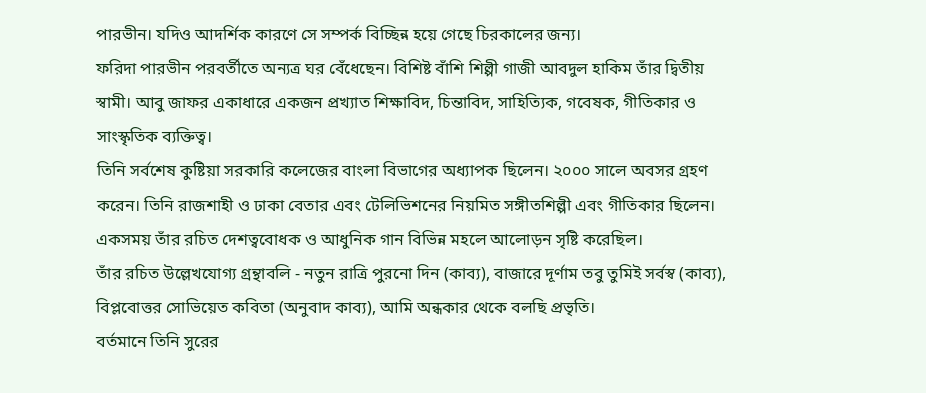পারভীন। যদিও আদর্শিক কারণে সে সম্পর্ক বিচ্ছিন্ন হয়ে গেছে চিরকালের জন্য।
ফরিদা পারভীন পরবর্তীতে অন্যত্র ঘর বেঁধেছেন। বিশিষ্ট বাঁশি শিল্পী গাজী আবদুল হাকিম তাঁর দ্বিতীয় স্বামী। আবু জাফর একাধারে একজন প্রখ্যাত শিক্ষাবিদ, চিন্তাবিদ, সাহিত্যিক, গবেষক, গীতিকার ও সাংস্কৃতিক ব্যক্তিত্ব।
তিনি সর্বশেষ কুষ্টিয়া সরকারি কলেজের বাংলা বিভাগের অধ্যাপক ছিলেন। ২০০০ সালে অবসর গ্রহণ করেন। তিনি রাজশাহী ও ঢাকা বেতার এবং টেলিভিশনের নিয়মিত সঙ্গীতশিল্পী এবং গীতিকার ছিলেন। একসময় তাঁর রচিত দেশত্ববোধক ও আধুনিক গান বিভিন্ন মহলে আলোড়ন সৃষ্টি করেছিল।
তাঁর রচিত উল্লেখযোগ্য গ্রন্থাবলি - নতুন রাত্রি পুরনো দিন (কাব্য), বাজারে দূর্ণাম তবু তুমিই সর্বস্ব (কাব্য), বিপ্লবোত্তর সোভিয়েত কবিতা (অনুবাদ কাব্য), আমি অন্ধকার থেকে বলছি প্রভৃতি।
বর্তমানে তিনি সুরের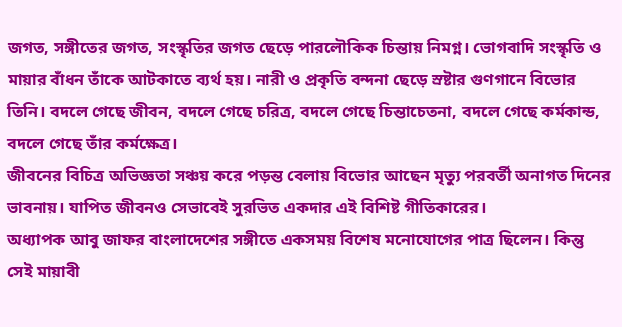জগত, সঙ্গীতের জগত, সংস্কৃতির জগত ছেড়ে পারলৌকিক চিন্তায় নিমগ্ন। ভোগবাদি সংস্কৃতি ও মায়ার বাঁধন তাঁকে আটকাতে ব্যর্থ হয়। নারী ও প্রকৃতি বন্দনা ছেড়ে স্রষ্টার গুণগানে বিভোর তিনি। বদলে গেছে জীবন, বদলে গেছে চরিত্র, বদলে গেছে চিন্তাচেতনা, বদলে গেছে কর্মকান্ড, বদলে গেছে তাঁর কর্মক্ষেত্র।
জীবনের বিচিত্র অভিজ্ঞতা সঞ্চয় করে পড়ন্ত বেলায় বিভোর আছেন মৃত্যু পরবর্তী অনাগত দিনের ভাবনায়। যাপিত জীবনও সেভাবেই সুরভিত একদার এই বিশিষ্ট গীতিকারের।
অধ্যাপক আবু জাফর বাংলাদেশের সঙ্গীতে একসময় বিশেষ মনোযোগের পাত্র ছিলেন। কিন্তু সেই মায়াবী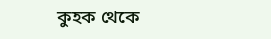কুহক থেকে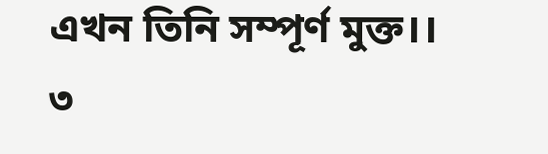এখন তিনি সম্পূর্ণ মুক্ত।।
৩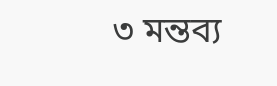৩ মন্তব্য